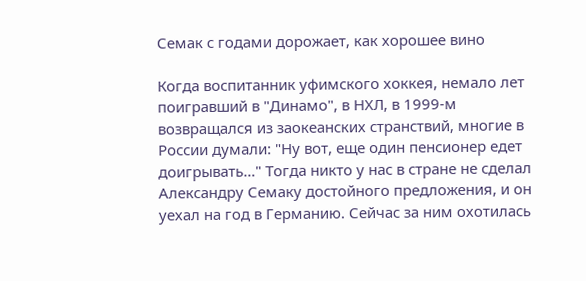Семак с годами дорожает, как хорошее вино

Когда воспитанник уфимского хоккея, немало лет поигравший в "Динамо", в НХЛ, в 1999-м возвращался из заокеанских странствий, многие в России думали: "Ну вот, еще один пенсионер едет доигрывать…" Тогда никто у нас в стране не сделал Александру Семаку достойного предложения, и он уехал на год в Германию. Сейчас за ним охотилась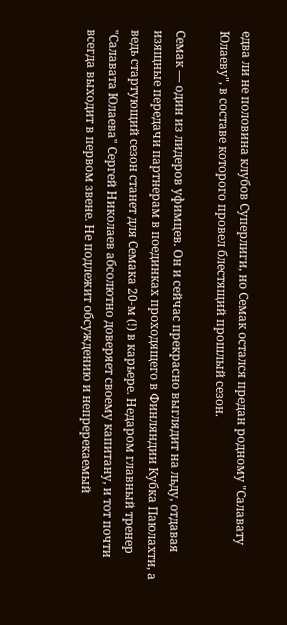едва ли не половина клубов Суперлиги, но Семак остался предан родному "Салавату Юлаеву", в составе которого провел блестящий прошлый сезон.

Семак — один из лидеров уфимцев. Он и сейчас прекрасно выглядит на льду, отдавая изящные передачи партнерам в поединках проходящего в Финляндии Кубка Паюлахти, а ведь стартующий сезон станет для Семака 20-м (!) в карьере. Недаром главный тренер "Салавата Юлаева" Сергей Николаев абсолютно доверяет своему капитану, и тот почти всегда выходит в первом звене. Не подлежит обсуждению и непререкаемый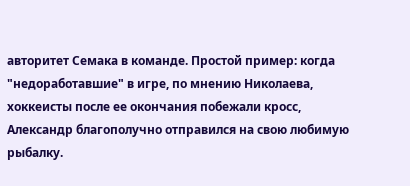авторитет Семака в команде. Простой пример: когда "недоработавшие" в игре, по мнению Николаева, хоккеисты после ее окончания побежали кросс, Александр благополучно отправился на свою любимую рыбалку.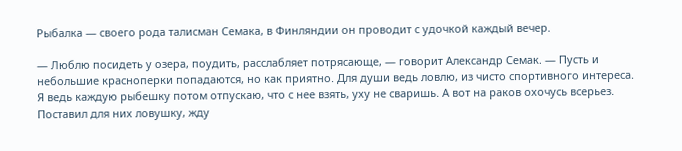Рыбалка — своего рода талисман Семака, в Финляндии он проводит с удочкой каждый вечер.

— Люблю посидеть у озера, поудить, расслабляет потрясающе, — говорит Александр Семак. — Пусть и небольшие красноперки попадаются, но как приятно. Для души ведь ловлю, из чисто спортивного интереса. Я ведь каждую рыбешку потом отпускаю, что с нее взять, уху не сваришь. А вот на раков охочусь всерьез. Поставил для них ловушку, жду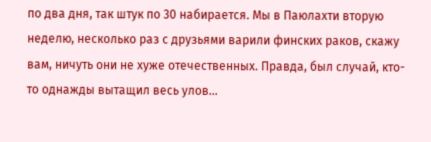по два дня, так штук по 30 набирается. Мы в Паюлахти вторую неделю, несколько раз с друзьями варили финских раков, скажу вам, ничуть они не хуже отечественных. Правда, был случай, кто-то однажды вытащил весь улов…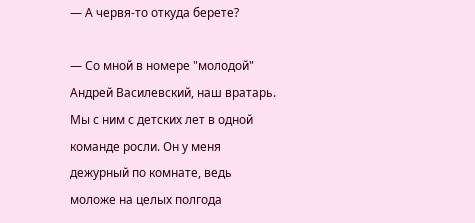— А червя-то откуда берете?

— Со мной в номере "молодой" Андрей Василевский, наш вратарь. Мы с ним с детских лет в одной команде росли. Он у меня дежурный по комнате, ведь моложе на целых полгода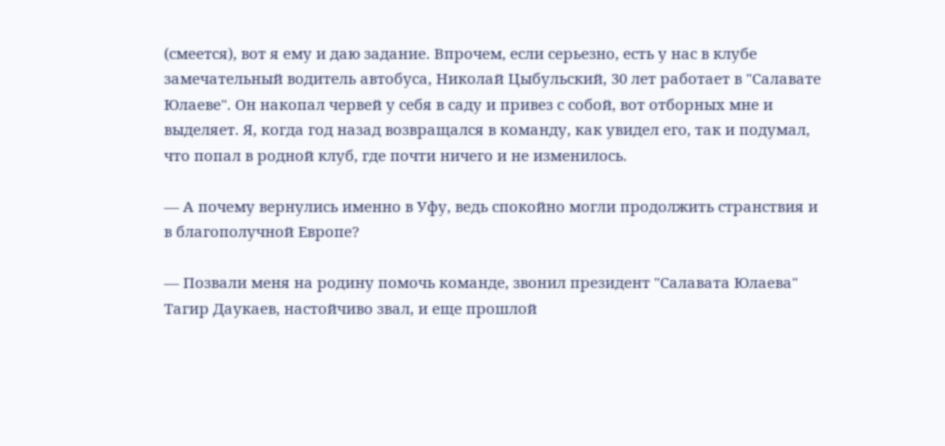(смеется), вот я ему и даю задание. Впрочем, если серьезно, есть у нас в клубе замечательный водитель автобуса, Николай Цыбульский, 30 лет работает в "Салавате Юлаеве". Он накопал червей у себя в саду и привез с собой, вот отборных мне и выделяет. Я, когда год назад возвращался в команду, как увидел его, так и подумал, что попал в родной клуб, где почти ничего и не изменилось.

— А почему вернулись именно в Уфу, ведь спокойно могли продолжить странствия и в благополучной Европе?

— Позвали меня на родину помочь команде, звонил президент "Салавата Юлаева" Тагир Даукаев, настойчиво звал, и еще прошлой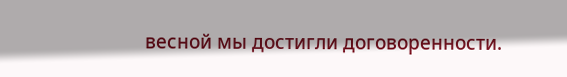весной мы достигли договоренности.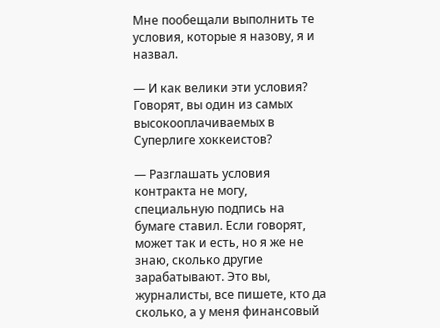Мне пообещали выполнить те условия, которые я назову, я и назвал.

— И как велики эти условия? Говорят, вы один из самых высокооплачиваемых в Суперлиге хоккеистов?

— Разглашать условия контракта не могу, специальную подпись на бумаге ставил. Если говорят, может так и есть, но я же не знаю, сколько другие зарабатывают. Это вы, журналисты, все пишете, кто да сколько, а у меня финансовый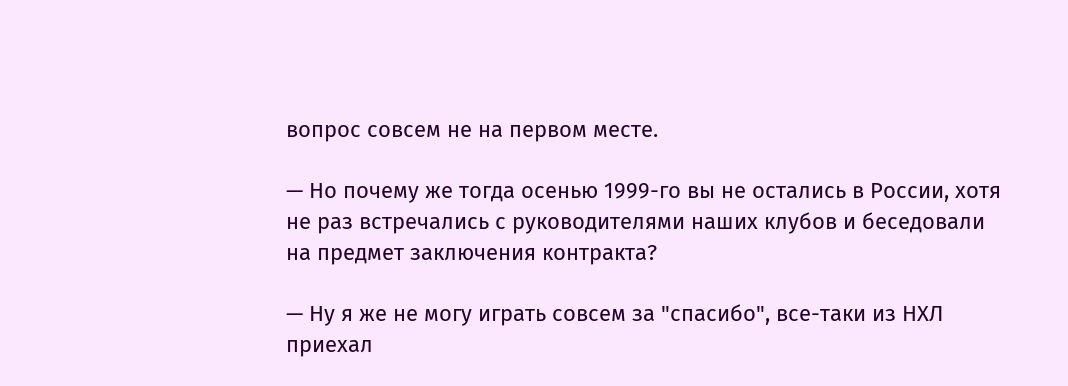вопрос совсем не на первом месте.

— Но почему же тогда осенью 1999-го вы не остались в России, хотя не раз встречались с руководителями наших клубов и беседовали на предмет заключения контракта?

— Ну я же не могу играть совсем за "спасибо", все-таки из НХЛ приехал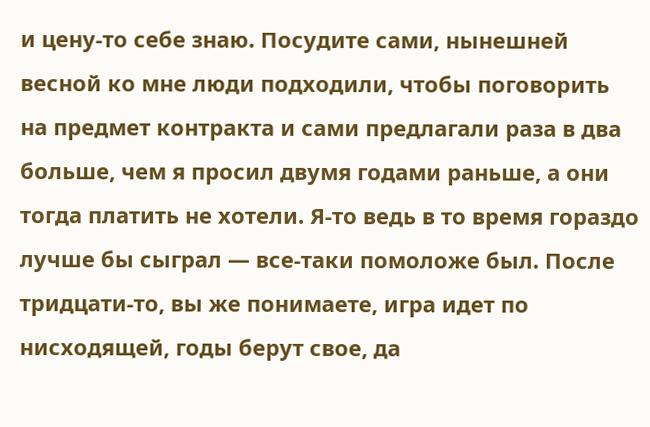и цену-то себе знаю. Посудите сами, нынешней весной ко мне люди подходили, чтобы поговорить на предмет контракта и сами предлагали раза в два больше, чем я просил двумя годами раньше, а они тогда платить не хотели. Я-то ведь в то время гораздо лучше бы сыграл — все-таки помоложе был. После тридцати-то, вы же понимаете, игра идет по нисходящей, годы берут свое, да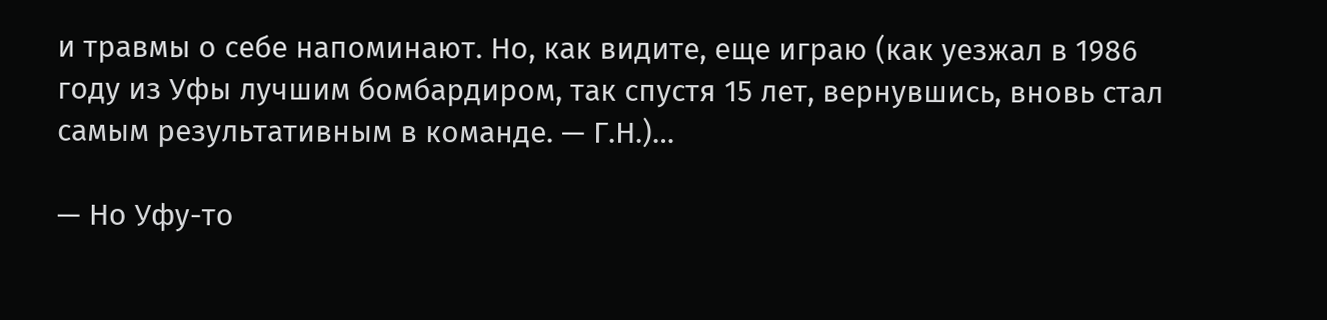и травмы о себе напоминают. Но, как видите, еще играю (как уезжал в 1986 году из Уфы лучшим бомбардиром, так спустя 15 лет, вернувшись, вновь стал самым результативным в команде. — Г.Н.)…

— Но Уфу-то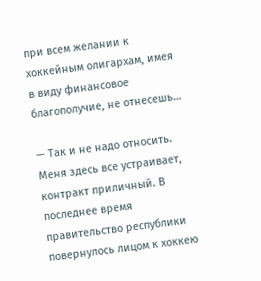при всем желании к хоккейным олигархам, имея в виду финансовое благополучие, не отнесешь…

— Так и не надо относить. Меня здесь все устраивает, контракт приличный. В последнее время правительство республики повернулось лицом к хоккею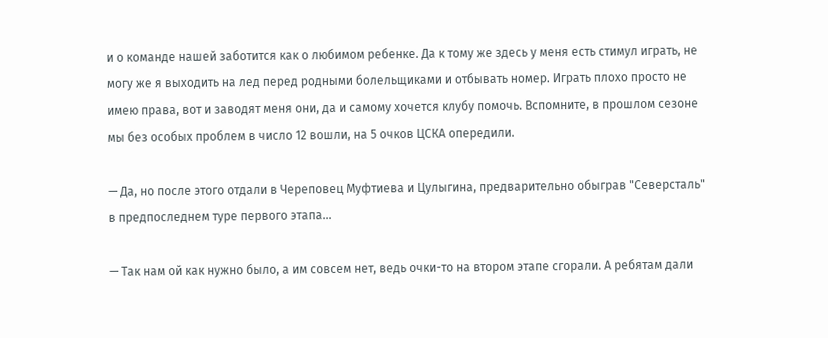и о команде нашей заботится как о любимом ребенке. Да к тому же здесь у меня есть стимул играть, не могу же я выходить на лед перед родными болельщиками и отбывать номер. Играть плохо просто не имею права, вот и заводят меня они, да и самому хочется клубу помочь. Вспомните, в прошлом сезоне мы без особых проблем в число 12 вошли, на 5 очков ЦСКА опередили.

— Да, но после этого отдали в Череповец Муфтиева и Цулыгина, предварительно обыграв "Северсталь" в предпоследнем туре первого этапа…

— Так нам ой как нужно было, а им совсем нет, ведь очки-то на втором этапе сгорали. А ребятам дали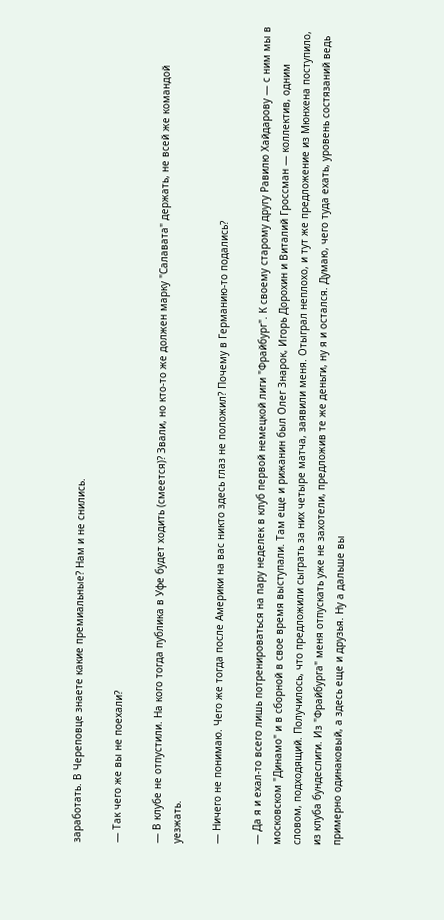заработать. В Череповце знаете какие премиальные? Нам и не снились.

— Так чего же вы не поехали?

— В клубе не отпустили. На кого тогда публика в Уфе будет ходить (смеется)? Звали, но кто-то же должен марку "Салавата" держать, не всей же командой уезжать.

— Ничего не понимаю. Чего же тогда после Америки на вас никто здесь глаз не положил? Почему в Германию-то подались?

— Да я и ехал-то всего лишь потренироваться на пару неделек в клуб первой немецкой лиги "Фрайбург". К своему старому другу Равилю Хайдарову — с ним мы в московском "Динамо" и в сборной в свое время выступали. Там еще и рижанин был Олег Знарок, Игорь Дорохин и Виталий Гроссман — коллектив, одним словом, подходящий. Получилось, что предложили сыграть за них четыре матча, заявили меня. Отыграл неплохо, и тут же предложение из Мюнхена поступило, из клуба бундеслиги. Из "Фрайбурга" меня отпускать уже не захотели, предложив те же деньги, ну я и остался. Думаю, чего туда ехать, уровень состязаний ведь примерно одинаковый, а здесь еще и друзья. Ну а дальше вы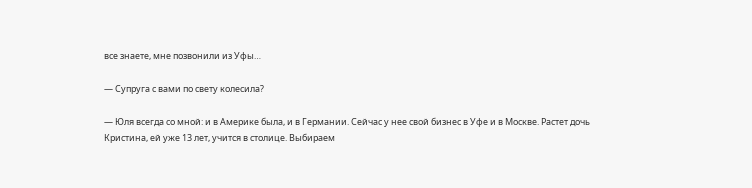все знаете, мне позвонили из Уфы…

— Супруга с вами по свету колесила?

— Юля всегда со мной: и в Америке была, и в Германии. Сейчас у нее свой бизнес в Уфе и в Москве. Растет дочь Кристина, ей уже 13 лет, учится в столице. Выбираем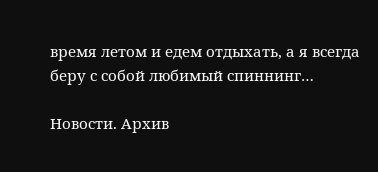время летом и едем отдыхать, а я всегда беру с собой любимый спиннинг…

Новости. Архив